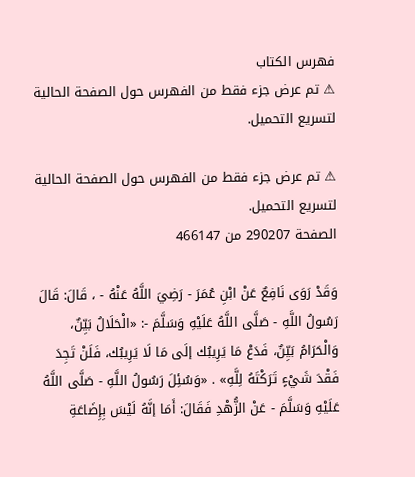فهرس الكتاب
⚠ تم عرض جزء فقط من الفهرس حول الصفحة الحالية لتسريع التحميل.

⚠ تم عرض جزء فقط من الفهرس حول الصفحة الحالية لتسريع التحميل.
الصفحة 290207 من 466147

وَقَدْ رَوَى نَافِعٌ عَنْ ابْنِ عُمَرَ - رَضِيَ اللَّهُ عَنْهُ - ، قَالَ: قَالَ رَسُولُ اللَّهِ - صَلَّى اللَّهُ عَلَيْهِ وَسَلَّمَ -: «الْحَلَالُ بَيِّنٌ، وَالْحَرَامُ بَيِّنٌ، فَدَعْ مَا يَرِيبُك إلَى مَا لَا يَرِيبُك، فَلَنْ تَجِدَ فَقْدَ شَيْءٍ تَرَكْتَهُ لِلَّهِ» . «وَسُئِلَ رَسُولُ اللَّهِ - صَلَّى اللَّهُ عَلَيْهِ وَسَلَّمَ - عَنْ الزُّهْدِ فَقَالَ: أَمَا إنَّهُ لَيْسَ بِإِضَاعَةِ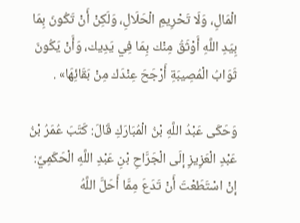الْمَالِ، وَلَا تَحْرِيمِ الْحَلَالِ، وَلَكِنْ أَنْ تَكُونَ بِمَا بِيَدِ اللَّهِ أَوْثَقُ مِنْك بِمَا فِي يَدِيك، وَأَنْ يَكُونَ ثَوَابُ الْمُصِيبَةِ أَرْجَحَ عِنْدَك مِنْ بَقَائِهَا» .

وَحَكَى عَبْدُ اللَّهِ بْنُ الْمُبَارَكِ قَالَ: كَتَبَ عُمَرُ بْنُ عَبْدِ الْعَزِيزِ إلَى الْجَرَّاحِ بْنِ عَبْدِ اللَّهِ الْحَكَمِيِّ: إنْ اسْتَطَعْتَ أَنْ تَدَعَ مِمَّا أَحَلَّ اللَّهُ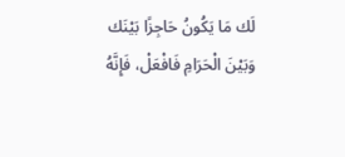لَك مَا يَكُونُ حَاجِزًا بَيْنَك وَبَيْنَ الْحَرَامِ فَافْعَلْ، فَإِنَّهُ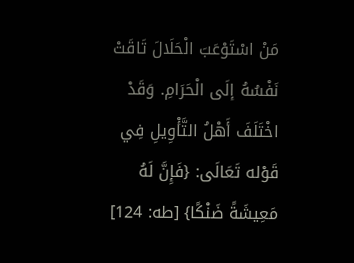مَنْ اسْتَوْعَبَ الْحَلَالَ تَاقَتْ نَفْسُهُ إلَى الْحَرَامِ. وَقَدْ اخْتَلَفَ أَهْلُ التَّأْوِيلِ فِي قَوْله تَعَالَى: {فَإِنَّ لَهُ مَعِيشَةً ضَنْكًا} [طه: 124]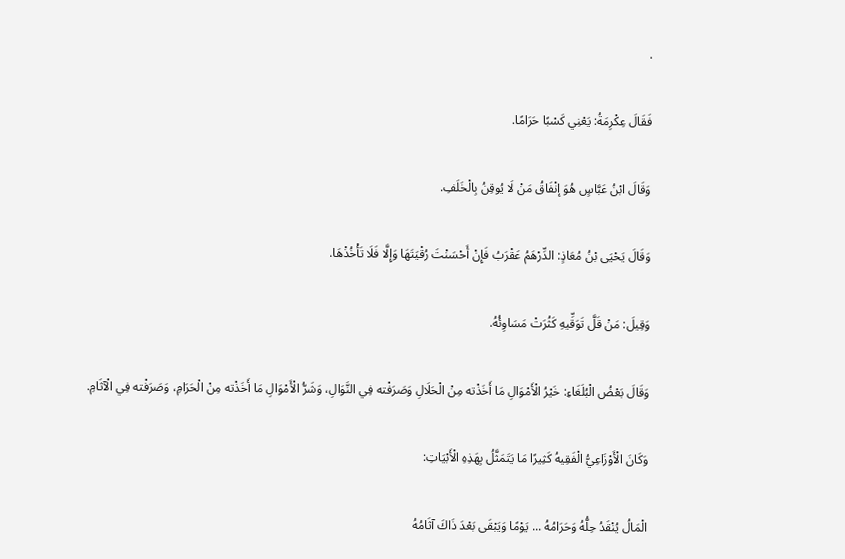.

فَقَالَ عِكْرِمَةُ: يَعْنِي كَسْبًا حَرَامًا.

وَقَالَ ابْنُ عَبَّاسٍ هُوَ إنْفَاقُ مَنْ لَا يُوقِنُ بِالْخَلَفِ.

وَقَالَ يَحْيَى بْنُ مُعَاذٍ: الدِّرْهَمُ عَقْرَبُ فَإِنْ أَحْسَنْتَ رُقْيَتَهَا وَإِلَّا فَلَا تَأْخُذْهَا.

وَقِيلَ: مَنْ قَلَّ تَوَقِّيهِ كَثُرَتْ مَسَاوِئُهُ.

وَقَالَ بَعْضُ الْبُلَغَاءِ: خَيْرُ الْأَمْوَالِ مَا أَخَذْته مِنْ الْحَلَالِ وَصَرَفْته فِي النَّوَالِ، وَشَرُّ الْأَمْوَالِ مَا أَخَذْته مِنْ الْحَرَامِ، وَصَرَفْته فِي الْآثَامِ.

وَكَانَ الْأَوْزَاعِيُّ الْفَقِيهُ كَثِيرًا مَا يَتَمَثَّلُ بِهَذِهِ الْأَبْيَاتِ:

الْمَالُ يُنْقَدُ حِلُّهُ وَحَرَامُهُ ... يَوْمًا وَيَبْقَى بَعْدَ ذَاكَ آثَامُهُ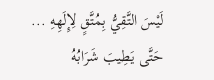لَيْسَ التَّقِيُّ بِمُتَّقٍ لِإِلَهِهِ ... حَتَّى يَطِيبَ شَرَابُهُ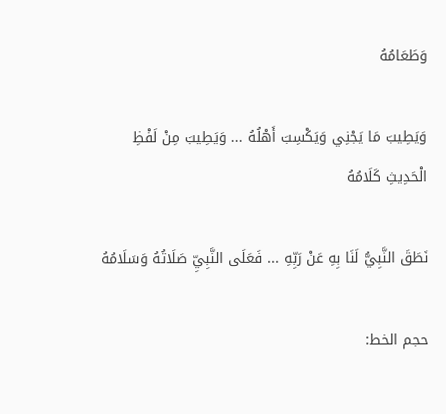وَطَعَامُهُ

وَيَطِيبَ مَا يَجْنِي وَيَكْسِبَ أَهْلُهُ ... وَيَطِيبَ مِنْ لَفْظِ الْحَدِيثِ كَلَامُهُ

نَطَقَ النَّبِيُّ لَنَا بِهِ عَنْ رَبِّهِ ... فَعَلَى النَّبِيِّ صَلَاتُهُ وَسَلَامُهُ

حجم الخط: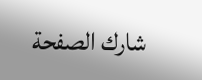شارك الصفحة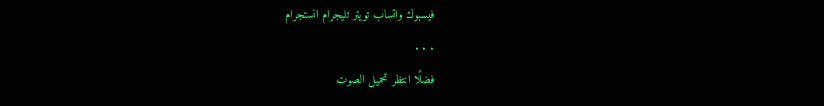فيسبوك واتساب تويتر تليجرام انستجرام
. . .
فضلًا انتظر تحميل الصوت